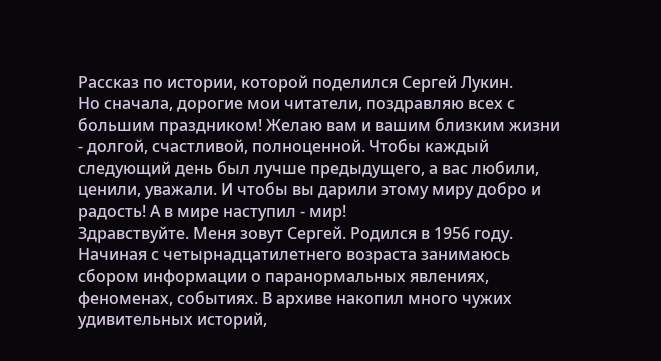Рассказ по истории, которой поделился Сергей Лукин.
Но сначала, дорогие мои читатели, поздравляю всех с большим праздником! Желаю вам и вашим близким жизни - долгой, счастливой, полноценной. Чтобы каждый следующий день был лучше предыдущего, а вас любили, ценили, уважали. И чтобы вы дарили этому миру добро и радость! А в мире наступил - мир!
Здравствуйте. Меня зовут Сергей. Родился в 1956 году. Начиная с четырнадцатилетнего возраста занимаюсь сбором информации о паранормальных явлениях, феноменах, событиях. В архиве накопил много чужих удивительных историй,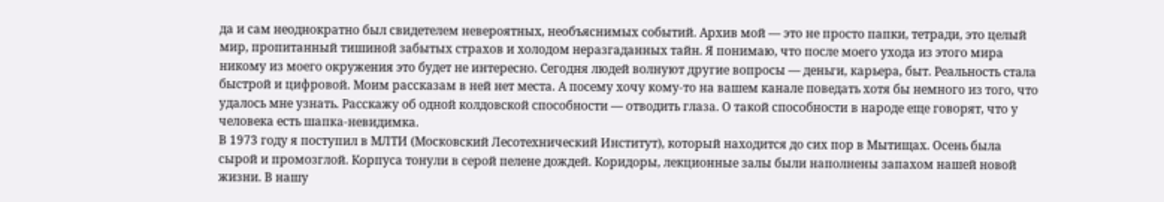да и сам неоднократно был свидетелем невероятных, необъяснимых событий. Архив мой — это не просто папки, тетради, это целый мир, пропитанный тишиной забытых страхов и холодом неразгаданных тайн. Я понимаю, что после моего ухода из этого мира никому из моего окружения это будет не интересно. Сегодня людей волнуют другие вопросы — деньги, карьера, быт. Реальность стала быстрой и цифровой. Моим рассказам в ней нет места. А посему хочу кому-то на вашем канале поведать хотя бы немного из того, что удалось мне узнать. Расскажу об одной колдовской способности — отводить глаза. О такой способности в народе еще говорят, что у человека есть шапка-невидимка.
В 1973 году я поступил в МЛТИ (Московский Лесотехнический Институт), который находится до сих пор в Мытищах. Осень была сырой и промозглой. Корпуса тонули в серой пелене дождей. Коридоры, лекционные залы были наполнены запахом нашей новой жизни. В нашу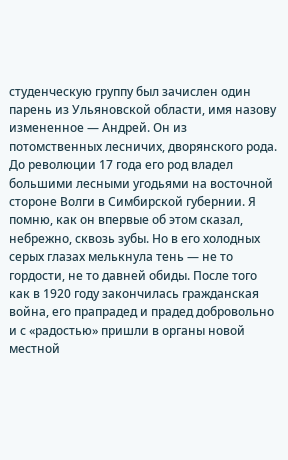студенческую группу был зачислен один парень из Ульяновской области, имя назову измененное — Андрей. Он из потомственных лесничих, дворянского рода. До революции 17 года его род владел большими лесными угодьями на восточной стороне Волги в Симбирской губернии. Я помню, как он впервые об этом сказал, небрежно, сквозь зубы. Но в его холодных серых глазах мелькнула тень — не то гордости, не то давней обиды. После того как в 1920 году закончилась гражданская война, его прапрадед и прадед добровольно и с «радостью» пришли в органы новой местной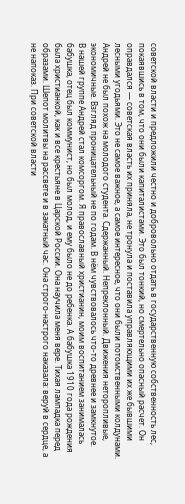советской власти и предложили честно и добровольно отдать в государственную собственность лес, покаявшись в том, что они были капиталистами. Это был тонкий, но смертельно опасный расчет. Он оправдался — советская власть их приняла, не тронула и поставила управляющими их же бывшими лесными угодьями. Это не самое важное, а самое интересное, что они были потомственными колдунами.
Андрей не был похож на молодого студента. Сдержанный. Непреклонный. Движения неторопливые, экономичные. Взгляд проницательный не по годам. В нём чувствовалось что-то древнее и замкнутое.
В нашей группе Андрей стал комсоргом. Я православный христианин, моим воспитанием занималась бабушка, отец был коммунист, но был молод, и ему было не до ребенка. А бабушка 1910 года рождения была христианкой, как и все крестьяне в Царской России. Она научила меня вере. Тихая лампадка перед образами. Шепот молитвы на рассвете и в закатный час. Она строго-настрого наказала: веруй в сердце, а не напоказ. При советской власти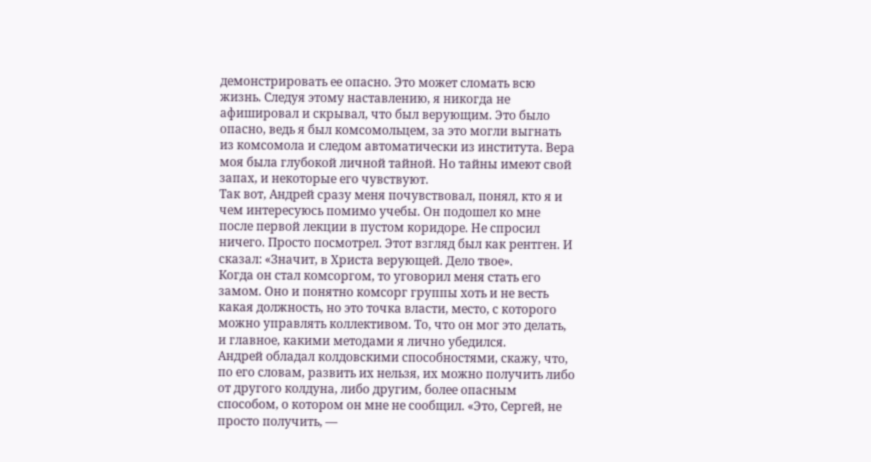демонстрировать ее опасно. Это может сломать всю жизнь. Следуя этому наставлению, я никогда не афишировал и скрывал, что был верующим. Это было опасно, ведь я был комсомольцем, за это могли выгнать из комсомола и следом автоматически из института. Вера моя была глубокой личной тайной. Но тайны имеют свой запах, и некоторые его чувствуют.
Так вот, Андрей сразу меня почувствовал, понял, кто я и чем интересуюсь помимо учебы. Он подошел ко мне после первой лекции в пустом коридоре. Не спросил ничего. Просто посмотрел. Этот взгляд был как рентген. И сказал: «Значит, в Христа верующей. Дело твое».
Когда он стал комсоргом, то уговорил меня стать его замом. Оно и понятно комсорг группы хоть и не весть какая должность, но это точка власти, место, с которого можно управлять коллективом. То, что он мог это делать, и главное, какими методами я лично убедился.
Андрей обладал колдовскими способностями, скажу, что, по его словам, развить их нельзя, их можно получить либо от другого колдуна, либо другим, более опасным способом, о котором он мне не сообщил. «Это, Сергей, не просто получить, —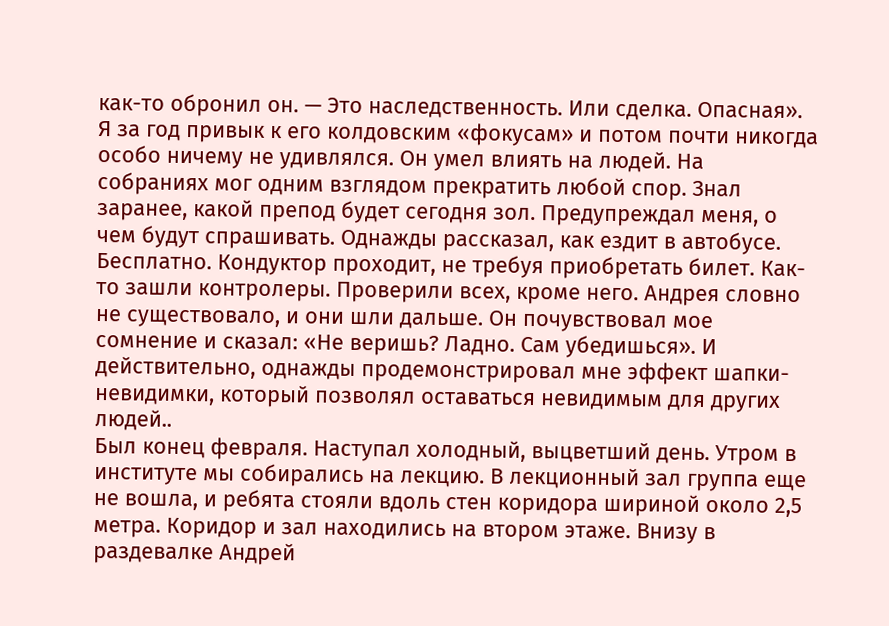как-то обронил он. — Это наследственность. Или сделка. Опасная». Я за год привык к его колдовским «фокусам» и потом почти никогда особо ничему не удивлялся. Он умел влиять на людей. На собраниях мог одним взглядом прекратить любой спор. Знал заранее, какой препод будет сегодня зол. Предупреждал меня, о чем будут спрашивать. Однажды рассказал, как ездит в автобусе. Бесплатно. Кондуктор проходит, не требуя приобретать билет. Как-то зашли контролеры. Проверили всех, кроме него. Андрея словно не существовало, и они шли дальше. Он почувствовал мое сомнение и сказал: «Не веришь? Ладно. Сам убедишься». И действительно, однажды продемонстрировал мне эффект шапки-невидимки, который позволял оставаться невидимым для других людей..
Был конец февраля. Наступал холодный, выцветший день. Утром в институте мы собирались на лекцию. В лекционный зал группа еще не вошла, и ребята стояли вдоль стен коридора шириной около 2,5 метра. Коридор и зал находились на втором этаже. Внизу в раздевалке Андрей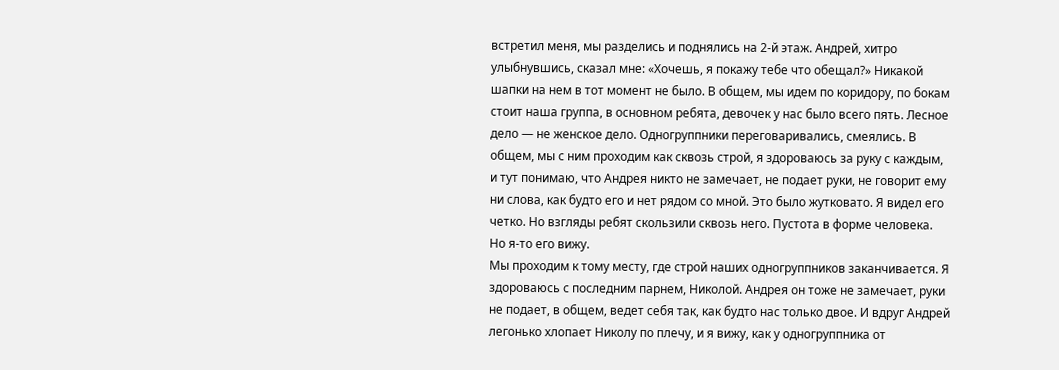встретил меня, мы разделись и поднялись на 2-й этаж. Андрей, хитро улыбнувшись, сказал мне: «Хочешь, я покажу тебе что обещал?» Никакой шапки на нем в тот момент не было. В общем, мы идем по коридору, по бокам стоит наша группа, в основном ребята, девочек у нас было всего пять. Лесное дело — не женское дело. Одногруппники переговаривались, смеялись. В общем, мы с ним проходим как сквозь строй, я здороваюсь за руку с каждым, и тут понимаю, что Андрея никто не замечает, не подает руки, не говорит ему ни слова, как будто его и нет рядом со мной. Это было жутковато. Я видел его четко. Но взгляды ребят скользили сквозь него. Пустота в форме человека. Но я-то его вижу.
Мы проходим к тому месту, где строй наших одногруппников заканчивается. Я здороваюсь с последним парнем, Николой. Андрея он тоже не замечает, руки не подает, в общем, ведет себя так, как будто нас только двое. И вдруг Андрей легонько хлопает Николу по плечу, и я вижу, как у одногруппника от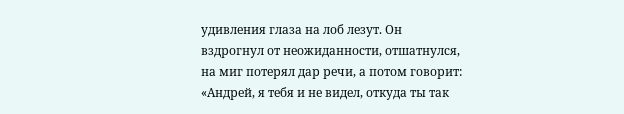удивления глаза на лоб лезут. Он вздрогнул от неожиданности, отшатнулся, на миг потерял дар речи, а потом говорит: «Андрей, я тебя и не видел, откуда ты так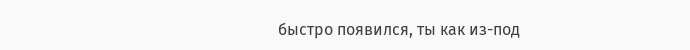быстро появился, ты как из-под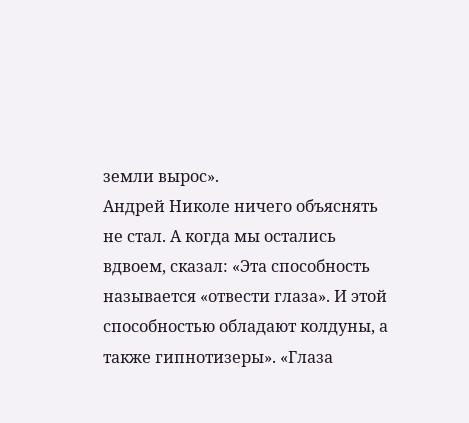земли вырос».
Андрей Николе ничего объяснять не стал. А когда мы остались вдвоем, сказал: «Эта способность называется «отвести глаза». И этой способностью обладают колдуны, а также гипнотизеры». «Глаза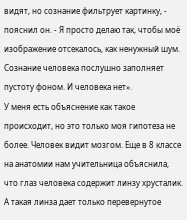видят, но сознание фильтрует картинку, - пояснил он. - Я просто делаю так, чтобы моё изображение отсекалось, как ненужный шум. Сознание человека послушно заполняет пустоту фоном. И человека нет».
У меня есть объяснение как такое происходит, но это только моя гипотеза не более. Человек видит мозгом. Еще в 8 классе на анатомии нам учительница объяснила, что глаз человека содержит линзу хрусталик. А такая линза дает только перевернутое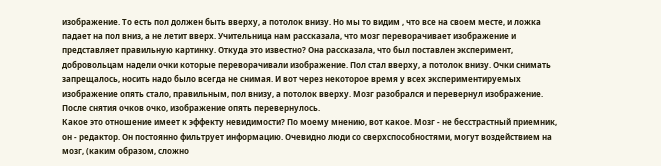изображение. То есть пол должен быть вверху, а потолок внизу. Но мы то видим , что все на своем месте, и ложка падает на пол вниз, а не летит вверх. Учительница нам рассказала, что мозг переворачивает изображение и представляет правильную картинку. Откуда это известно? Она рассказала, что был поставлен эксперимент, добровольцам надели очки которые переворачивали изображение. Пол стал вверху, а потолок внизу. Очки снимать запрещалось, носить надо было всегда не снимая. И вот через некоторое время у всех экспериментируемых изображение опять стало, правильным, пол внизу, а потолок вверху. Мозг разобрался и перевернул изображение. После снятия очков очко, изображение опять перевернулось.
Какое это отношение имеет к эффекту невидимости? По моему мнению, вот какое. Мозг - не бесстрастный приемник, он - редактор. Он постоянно фильтрует информацию. Очевидно люди со сверхспособностями, могут воздействием на мозг, (каким образом, сложно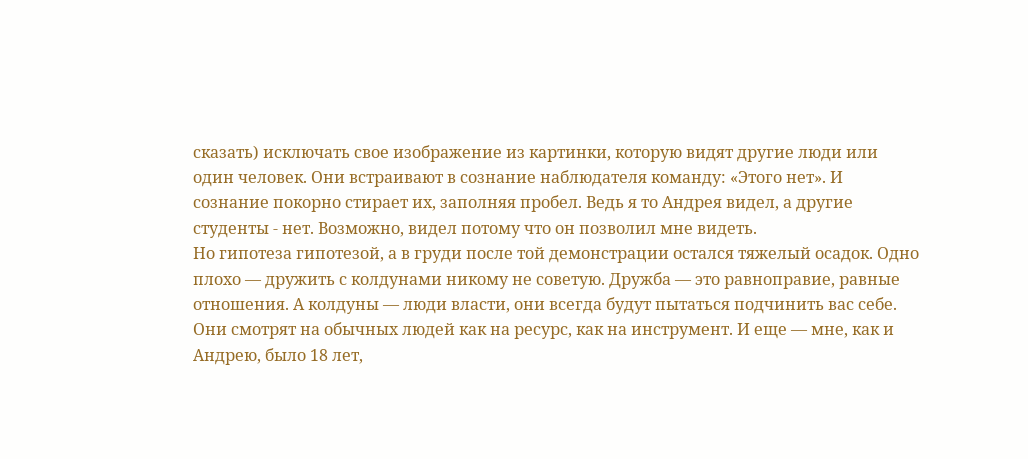сказать) исключать свое изображение из картинки, которую видят другие люди или один человек. Они встраивают в сознание наблюдателя команду: «Этого нет». И сознание покорно стирает их, заполняя пробел. Ведь я то Андрея видел, а другие студенты - нет. Возможно, видел потому что он позволил мне видеть.
Но гипотеза гипотезой, а в груди после той демонстрации остался тяжелый осадок. Одно плохо — дружить с колдунами никому не советую. Дружба — это равноправие, равные отношения. А колдуны — люди власти, они всегда будут пытаться подчинить вас себе. Они смотрят на обычных людей как на ресурс, как на инструмент. И еще — мне, как и Андрею, было 18 лет,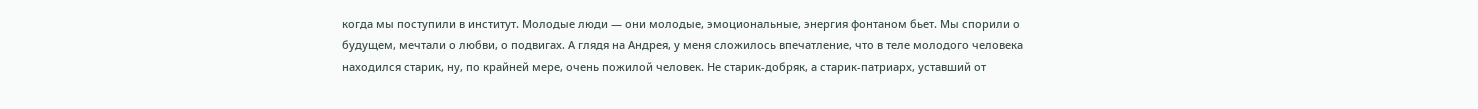когда мы поступили в институт. Молодые люди — они молодые, эмоциональные, энергия фонтаном бьет. Мы спорили о будущем, мечтали о любви, о подвигах. А глядя на Андрея, у меня сложилось впечатление, что в теле молодого человека находился старик, ну, по крайней мере, очень пожилой человек. Не старик-добряк, а старик-патриарх, уставший от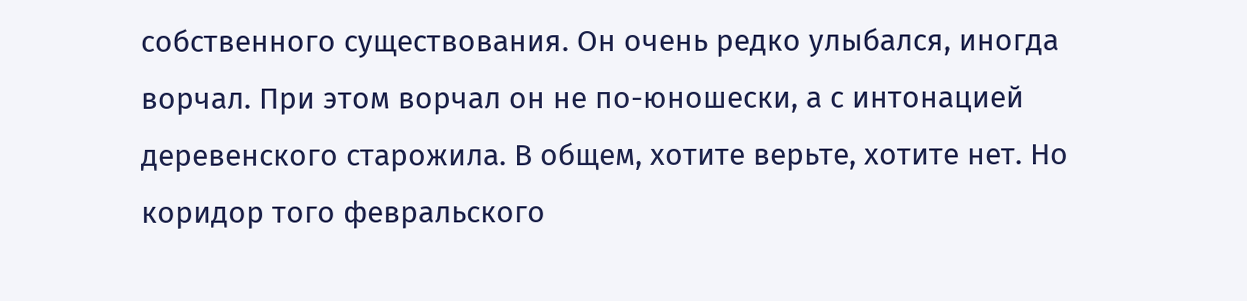собственного существования. Он очень редко улыбался, иногда ворчал. При этом ворчал он не по-юношески, а с интонацией деревенского старожила. В общем, хотите верьте, хотите нет. Но коридор того февральского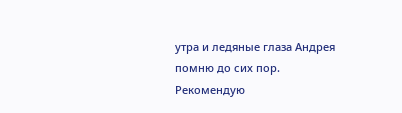утра и ледяные глаза Андрея помню до сих пор.
Рекомендую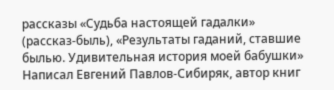рассказы «Судьба настоящей гадалки» (рассказ-быль), «Результаты гаданий, ставшие былью. Удивительная история моей бабушки»
Написал Евгений Павлов-Сибиряк, автор книг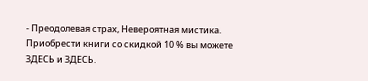- Преодолевая страх, Невероятная мистика. Приобрести книги со скидкой 10 % вы можете ЗДЕСЬ и ЗДЕСЬ.